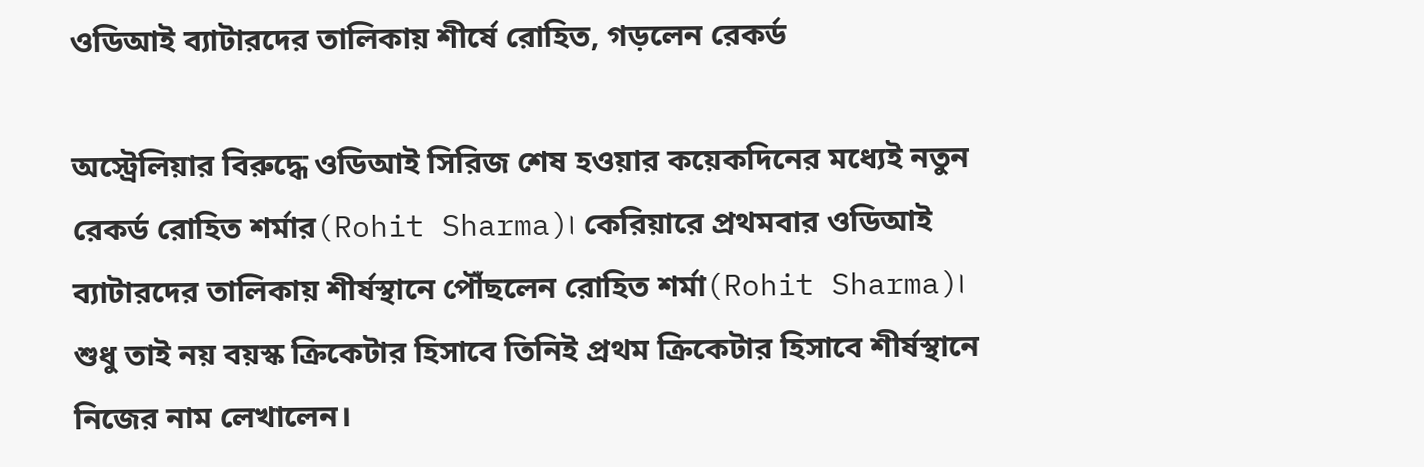ওডিআই ব্যাটারদের তালিকায় শীর্ষে রোহিত, গড়লেন রেকর্ড

অস্ট্রেলিয়ার বিরুদ্ধে ওডিআই সিরিজ শেষ হওয়ার কয়েকদিনের মধ্যেই নতুন রেকর্ড রোহিত শর্মার(Rohit Sharma)। কেরিয়ারে প্রথমবার ওডিআই ব্যাটারদের তালিকায় শীর্ষস্থানে পৌঁছলেন রোহিত শর্মা(Rohit Sharma)। শুধু তাই নয় বয়স্ক ক্রিকেটার হিসাবে তিনিই প্রথম ক্রিকেটার হিসাবে শীর্ষস্থানে নিজের নাম লেখালেন।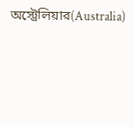অস্ট্রেলিয়ার(Australia)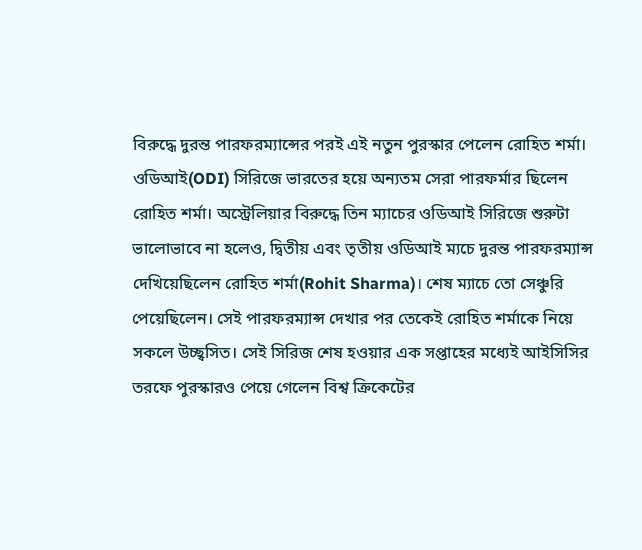বিরুদ্ধে দুরন্ত পারফরম্যান্সের পরই এই নতুন পুরস্কার পেলেন রোহিত শর্মা। ওডিআই(ODI) সিরিজে ভারতের হয়ে অন্যতম সেরা পারফর্মার ছিলেন রোহিত শর্মা। অস্ট্রেলিয়ার বিরুদ্ধে তিন ম্যাচের ওডিআই সিরিজে শুরুটা ভালোভাবে না হলেও, দ্বিতীয় এবং তৃতীয় ওডিআই ম্যচে দুরন্ত পারফরম্যান্স দেখিয়েছিলেন রোহিত শর্মা(Rohit Sharma)। শেষ ম্যাচে তো সেঞ্চুরি পেয়েছিলেন। সেই পারফরম্যান্স দেখার পর তেকেই রোহিত শর্মাকে নিয়ে সকলে উচ্ছ্বসিত। সেই সিরিজ শেষ হওয়ার এক সপ্তাহের মধ্যেই আইসিসির তরফে পুরস্কারও পেয়ে গেলেন বিশ্ব ক্রিকেটের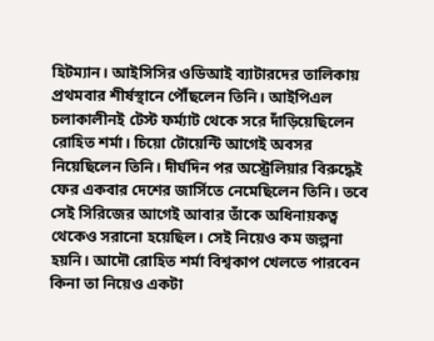হিটম্যান। আইসিসির ওডিআই ব্যাটারদের তালিকায় প্রথমবার শীর্ষস্থানে পৌঁছলেন তিনি। আইপিএল চলাকালীনই টেস্ট ফর্ম্যাট থেকে সরে দাঁড়িয়েছিলেন রোহিত শর্মা। চিয়ো টোয়েন্টি আগেই অবসর নিয়েছিলেন তিনি। দীর্ঘদিন পর অস্ট্রেলিয়ার বিরুদ্ধেই ফের একবার দেশের জার্সিতে নেমেছিলেন তিনি। তবে সেই সিরিজের আগেই আবার তাঁকে অধিনায়কত্ব থেকেও সরানো হয়েছিল। সেই নিয়েও কম জল্পনা হয়নি। আদৌ রোহিত শর্মা বিশ্বকাপ খেলতে পারবেন কিনা তা নিয়েও একটা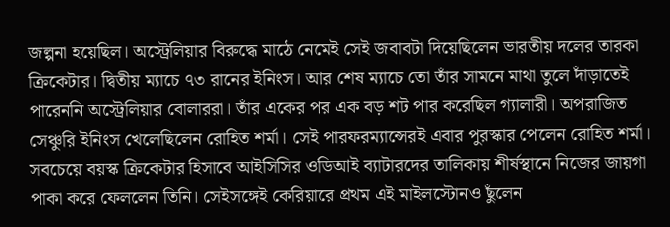জল্পনা হয়েছিল। অস্ট্রেলিয়ার বিরুদ্ধে মাঠে নেমেই সেই জবাবটা দিয়েছিলেন ভারতীয় দলের তারকা ক্রিকেটার। দ্বিতীয় ম্যাচে ৭৩ রানের ইনিংস। আর শেষ ম্যাচে তো তাঁর সামনে মাথা তুলে দাঁড়াতেই পারেননি অস্ট্রেলিয়ার বোলাররা। তাঁর একের পর এক বড় শট পার করেছিল গ্যালারী। অপরাজিত সেঞ্চুরি ইনিংস খেলেছিলেন রোহিত শর্মা। সেই পারফরম্যান্সেরই এবার পুরস্কার পেলেন রোহিত শর্মা। সবচেয়ে বয়স্ক ক্রিকেটার হিসাবে আইসিসির ওডিআই ব্যাটারদের তালিকায় শীর্ষস্থানে নিজের জায়গা পাকা করে ফেললেন তিনি। সেইসঙ্গেই কেরিয়ারে প্রথম এই মাইলস্টোনও ছুঁলেন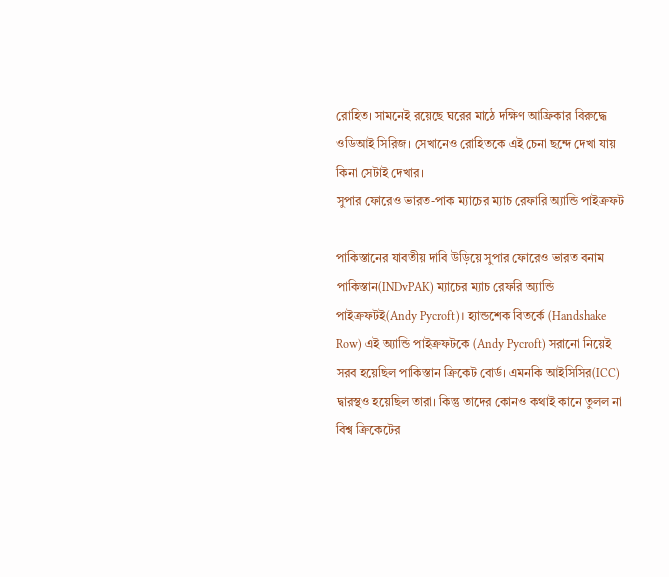রোহিত। সামনেই রয়েছে ঘরের মাঠে দক্ষিণ আফ্রিকার বিরুদ্ধে ওডিআই সিরিজ। সেখানেও রোহিতকে এই চেনা ছন্দে দেখা যায় কিনা সেটাই দেখার।
সুপার ফোরেও ভারত-পাক ম্যাচের ম্যাচ রেফারি অ্যান্ডি পাইক্রফট

পাকিস্তানের যাবতীয় দাবি উড়িয়ে সুপার ফোরেও ভারত বনাম পাকিস্তান(INDvPAK) ম্যাচের ম্যাচ রেফরি অ্যান্ডি পাইক্রফটই(Andy Pycroft)। হ্যান্ডশেক বিতর্কে (Handshake Row) এই অ্যান্ডি পাইক্রফটকে (Andy Pycroft) সরানো নিয়েই সরব হয়েছিল পাকিস্তান ক্রিকেট বোর্ড। এমনকি আইসিসির(ICC) দ্বারস্থও হয়েছিল তারা। কিন্তু তাদের কোনও কথাই কানে তুলল না বিশ্ব ক্রিকেটের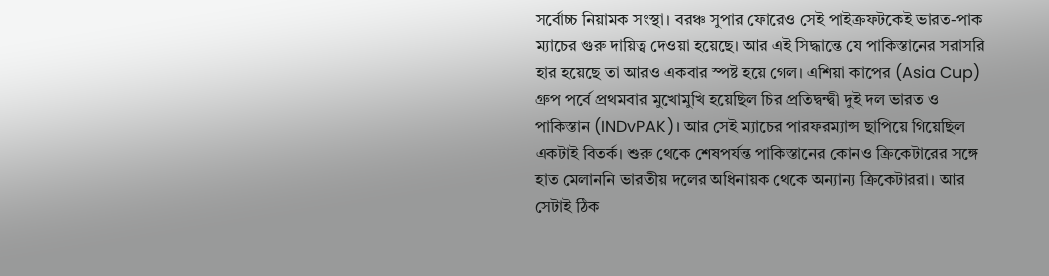সর্বোচ্চ নিয়ামক সংস্থা। বরঞ্চ সুপার ফোরেও সেই পাইক্রফটকেই ভারত-পাক ম্যাচের গুরু দায়িত্ব দেওয়া হয়েছে। আর এই সিদ্ধান্তে যে পাকিস্তানের সরাসরি হার হয়েছে তা আরও একবার স্পষ্ট হয়ে গেল। এশিয়া কাপের (Asia Cup) গ্রুপ পর্বে প্রথমবার মুখোমুখি হয়েছিল চির প্রতিদ্বন্দ্বী দুই দল ভারত ও পাকিস্তান (INDvPAK)। আর সেই ম্যাচের পারফরম্যান্স ছাপিয়ে গিয়েছিল একটাই বিতর্ক। শুরু থেকে শেষপর্যন্ত পাকিস্তানের কোনও ক্রিকেটারের সঙ্গে হাত মেলাননি ভারতীয় দলের অধিনায়ক থেকে অন্যান্য ক্রিকেটাররা। আর সেটাই ঠিক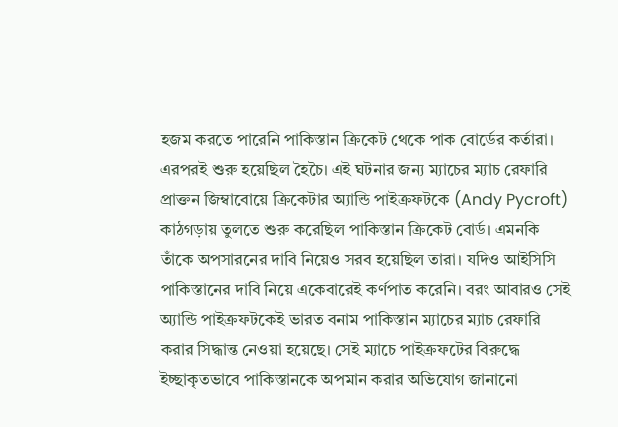হজম করতে পারেনি পাকিস্তান ক্রিকেট থেকে পাক বোর্ডের কর্তারা। এরপরই শুরু হয়েছিল হৈচৈ। এই ঘটনার জন্য ম্যাচের ম্যাচ রেফারি প্রাক্তন জিম্বাবোয়ে ক্রিকেটার অ্যান্ডি পাইক্রফটকে (Andy Pycroft) কাঠগড়ায় তুলতে শুরু করেছিল পাকিস্তান ক্রিকেট বোর্ড। এমনকি তাঁকে অপসারনের দাবি নিয়েও সরব হয়েছিল তারা। যদিও আইসিসি পাকিস্তানের দাবি নিয়ে একেবারেই কর্ণপাত করেনি। বরং আবারও সেই অ্যান্ডি পাইক্রফটকেই ভারত বনাম পাকিস্তান ম্যাচের ম্যাচ রেফারি করার সিদ্ধান্ত নেওয়া হয়েছে। সেই ম্যাচে পাইক্রফটের বিরুদ্ধে ইচ্ছাকৃতভাবে পাকিস্তানকে অপমান করার অভিযোগ জানানো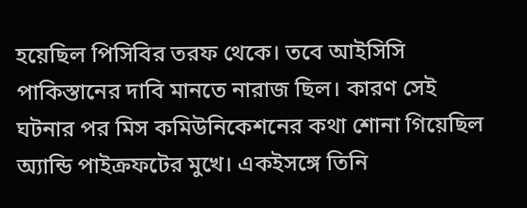হয়েছিল পিসিবির তরফ থেকে। তবে আইসিসি পাকিস্তানের দাবি মানতে নারাজ ছিল। কারণ সেই ঘটনার পর মিস কমিউনিকেশনের কথা শোনা গিয়েছিল অ্যান্ডি পাইক্রফটের মুখে। একইসঙ্গে তিনি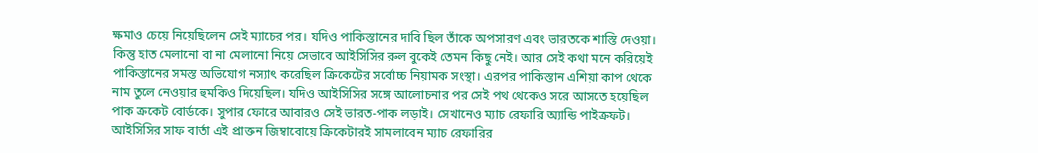ক্ষমাও চেয়ে নিয়েছিলেন সেই ম্যাচের পর। যদিও পাকিস্তানের দাবি ছিল তাঁকে অপসারণ এবং ভারতকে শাস্তি দেওয়া। কিন্তু হাত মেলানো বা না মেলানো নিয়ে সেভাবে আইসিসির রুল বুকেই তেমন কিছু নেই। আর সেই কথা মনে করিয়েই পাকিস্তানের সমস্ত অভিযোগ নস্যাৎ করেছিল ক্রিকেটের সর্বোচ্চ নিয়ামক সংস্থা। এরপর পাকিস্তান এশিয়া কাপ থেকে নাম তুলে নেওয়ার হুমকিও দিয়েছিল। যদিও আইসিসির সঙ্গে আলোচনার পর সেই পথ থেকেও সরে আসতে হয়েছিল পাক ক্রকেট বোর্ডকে। সুপার ফোরে আবারও সেই ভারত-পাক লড়াই। সেখানেও ম্যাচ রেফারি অ্যান্ডি পাইক্রফট। আইসিসির সাফ বার্তা এই প্রাক্তন জিম্বাবোয়ে ক্রিকেটারই সামলাবেন ম্যাচ রেফারির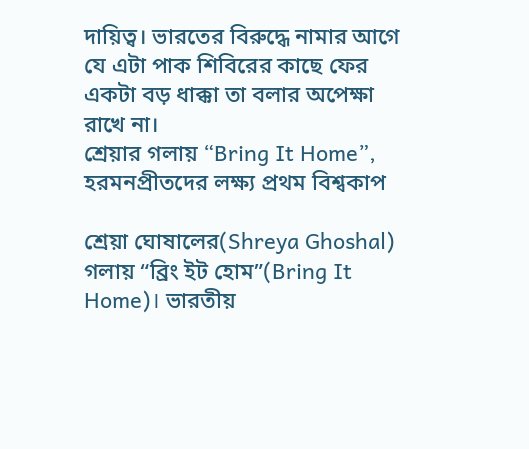দায়িত্ব। ভারতের বিরুদ্ধে নামার আগে যে এটা পাক শিবিরের কাছে ফের একটা বড় ধাক্কা তা বলার অপেক্ষা রাখে না।
শ্রেয়ার গলায় “Bring It Home”, হরমনপ্রীতদের লক্ষ্য প্রথম বিশ্বকাপ

শ্রেয়া ঘোষালের(Shreya Ghoshal) গলায় “ব্রিং ইট হোম”(Bring It Home)। ভারতীয়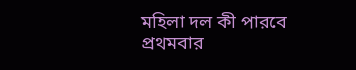মহিলা দল কী পারবে প্রথমবার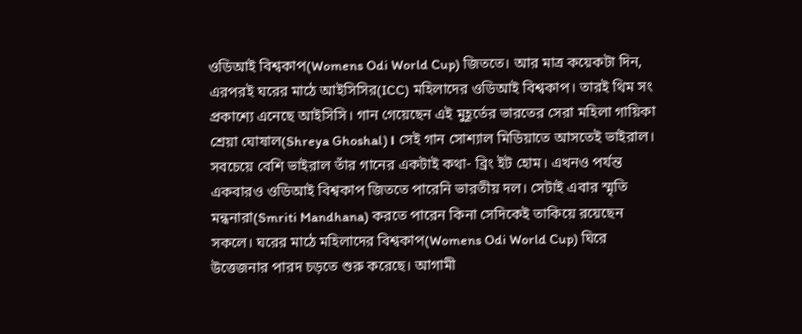ওডিআই বিশ্বকাপ(Womens Odi World Cup) জিততে। আর মাত্র কয়েকটা দিন, এরপরই ঘরের মাঠে আইসিসির(ICC) মহিলাদের ওডিআই বিশ্বকাপ। তারই থিম সং প্রকাশ্যে এনেছে আইসিসি। গান গেয়েছেন এই মুহূর্তের ভারতের সেরা মহিলা গায়িকা শ্রেয়া ঘোষাল(Shreya Ghoshal)। সেই গান সোশ্যাল মিডিয়াতে আসতেই ভাইরাল। সবচেয়ে বেশি ভাইরাল তাঁর গানের একটাই কথা- ব্রিং ইট হোম। এখনও পর্যন্ত একবারও ওডিআই বিশ্বকাপ জিততে পারেনি ভারতীয় দল। সেটাই এবার স্মৃতি মন্ধনারা(Smriti Mandhana) করতে পারেন কিনা সেদিকেই তাকিয়ে রয়েছেন সকলে। ঘরের মাঠে মহিলাদের বিশ্বকাপ(Womens Odi World Cup) ঘিরে উত্তেজনার পারদ চড়তে শুরু করেছে। আগামী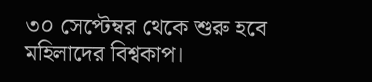৩০ সেপ্টেম্বর থেকে শুরু হবে মহিলাদের বিশ্বকাপ।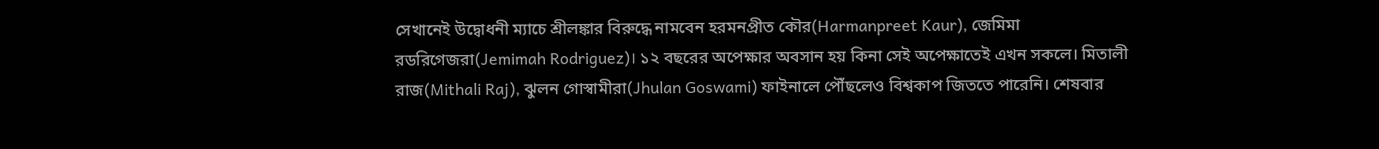সেখানেই উদ্বোধনী ম্যাচে শ্রীলঙ্কার বিরুদ্ধে নামবেন হরমনপ্রীত কৌর(Harmanpreet Kaur), জেমিমা রডরিগেজরা(Jemimah Rodriguez)। ১২ বছরের অপেক্ষার অবসান হয় কিনা সেই অপেক্ষাতেই এখন সকলে। মিতালী রাজ(Mithali Raj), ঝুলন গোস্বামীরা(Jhulan Goswami) ফাইনালে পৌঁছলেও বিশ্বকাপ জিততে পারেনি। শেষবার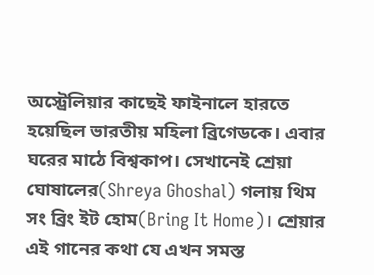অস্ট্রেলিয়ার কাছেই ফাইনালে হারতে হয়েছিল ভারতীয় মহিলা ব্রিগেডকে। এবার ঘরের মাঠে বিশ্বকাপ। সেখানেই শ্রেয়া ঘোষালের(Shreya Ghoshal) গলায় থিম সং ব্রিং ইট হোম(Bring It Home)। শ্রেয়ার এই গানের কথা যে এখন সমস্ত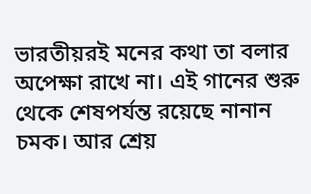ভারতীয়রই মনের কথা তা বলার অপেক্ষা রাখে না। এই গানের শুরু থেকে শেষপর্যন্ত রয়েছে নানান চমক। আর শ্রেয়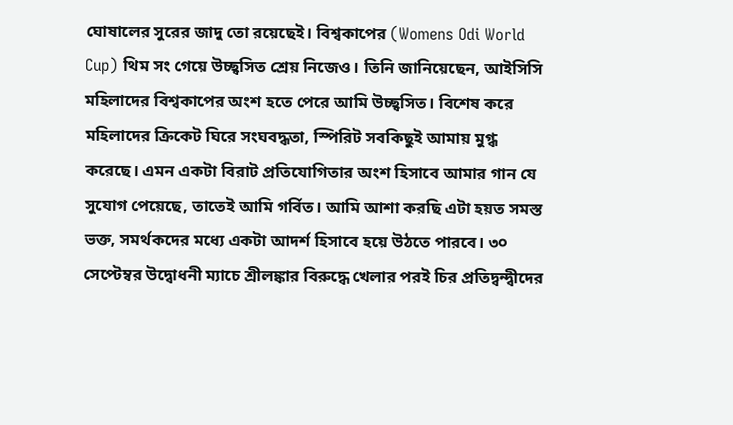ঘোষালের সুরের জাদু তো রয়েছেই। বিশ্বকাপের (Womens Odi World Cup) থিম সং গেয়ে উচ্ছ্বসিত শ্রেয় নিজেও। তিনি জানিয়েছেন, আইসিসি মহিলাদের বিশ্বকাপের অংশ হতে পেরে আমি উচ্ছ্বসিত। বিশেষ করে মহিলাদের ক্রিকেট ঘিরে সংঘবদ্ধতা, স্পিরিট সবকিছুই আমায় মুগ্ধ করেছে। এমন একটা বিরাট প্রতিযোগিতার অংশ হিসাবে আমার গান যে সুযোগ পেয়েছে, তাতেই আমি গর্বিত। আমি আশা করছি এটা হয়ত সমস্ত ভক্ত, সমর্থকদের মধ্যে একটা আদর্শ হিসাবে হয়ে উঠতে পারবে। ৩০ সেপ্টেম্বর উদ্বোধনী ম্যাচে শ্রীলঙ্কার বিরুদ্ধে খেলার পরই চির প্রতিদ্বন্দ্বীদের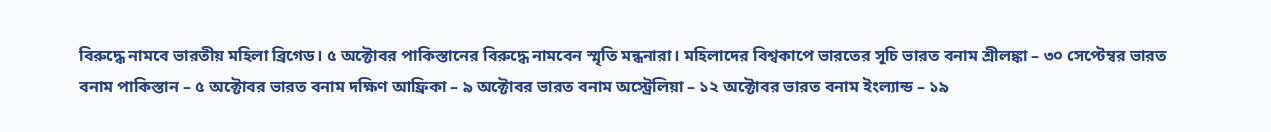বিরুদ্ধে নামবে ভারতীয় মহিলা ব্রিগেড। ৫ অক্টোবর পাকিস্তানের বিরুদ্ধে নামবেন স্মৃতি মন্ধনারা। মহিলাদের বিশ্বকাপে ভারতের সূচি ভারত বনাম শ্রীলঙ্কা – ৩০ সেপ্টেম্বর ভারত বনাম পাকিস্তান – ৫ অক্টোবর ভারত বনাম দক্ষিণ আফ্রিকা – ৯ অক্টোবর ভারত বনাম অস্ট্রেলিয়া – ১২ অক্টোবর ভারত বনাম ইংল্যান্ড – ১৯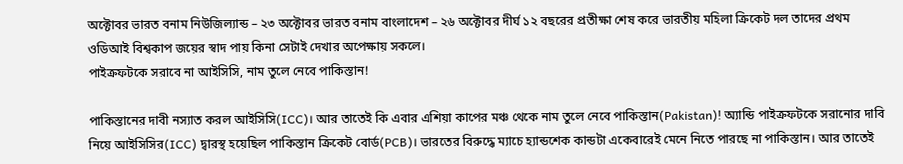অক্টোবর ভারত বনাম নিউজিল্যান্ড – ২৩ অক্টোবর ভারত বনাম বাংলাদেশ – ২৬ অক্টোবর দীর্ঘ ১২ বছরের প্রতীক্ষা শেষ করে ভারতীয় মহিলা ক্রিকেট দল তাদের প্রথম ওডিআই বিশ্বকাপ জয়ের স্বাদ পায় কিনা সেটাই দেখার অপেক্ষায় সকলে।
পাইক্রফটকে সরাবে না আইসিসি, নাম তুলে নেবে পাকিস্তান!

পাকিস্তানের দাবী নস্যাত করল আইসিসি(ICC)। আর তাতেই কি এবার এশিয়া কাপের মঞ্চ থেকে নাম তুলে নেবে পাকিস্তান(Pakistan)! অ্যান্ডি পাইক্রফটকে সরানোর দাবি নিয়ে আইসিসির(ICC) দ্বারস্থ হয়েছিল পাকিস্তান ক্রিকেট বোর্ড(PCB)। ভারতের বিরুদ্ধে ম্যাচে হ্যান্ডশেক কান্ডটা একেবারেই মেনে নিতে পারছে না পাকিস্তান। আর তাতেই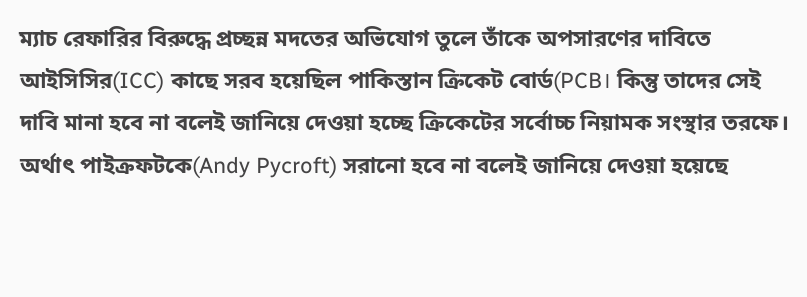ম্যাচ রেফারির বিরুদ্ধে প্রচ্ছন্ন মদতের অভিযোগ তুলে তাঁকে অপসারণের দাবিতে আইসিসির(ICC) কাছে সরব হয়েছিল পাকিস্তান ক্রিকেট বোর্ড(PCB। কিন্তু তাদের সেই দাবি মানা হবে না বলেই জানিয়ে দেওয়া হচ্ছে ক্রিকেটের সর্বোচ্চ নিয়ামক সংস্থার তরফে। অর্থাৎ পাইক্রফটকে(Andy Pycroft) সরানো হবে না বলেই জানিয়ে দেওয়া হয়েছে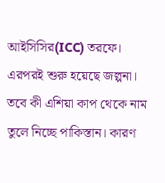আইসিসির(ICC) তরফে। এরপরই শুরু হয়েছে জল্পনা। তবে কী এশিয়া কাপ থেকে নাম তুলে নিচ্ছে পাকিস্তান। কারণ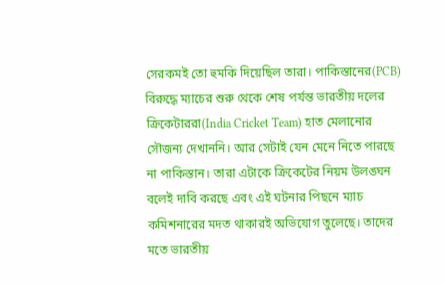সেরকমই তো হুমকি দিয়েছিল তারা। পাকিস্তানের(PCB) বিরুদ্ধে ম্যাচের শুরু থেকে শেষ পর্যন্ত ভারতীয় দলের ক্রিকেটাররা(India Cricket Team) হাত মেলানোর সৌজন্য দেখাননি। আর সেটাই যেন মেনে নিতে পারছে না পাকিস্তান। তারা এটাকে ক্রিকেটের নিয়ম উলঙ্ঘন বলেই দাবি করছে এবং এই ঘটনার পিছনে ম্যাচ কমিশনারের মদত থাকারই অভিযোগ তুলেছে। তাদের মতে ভারতীয়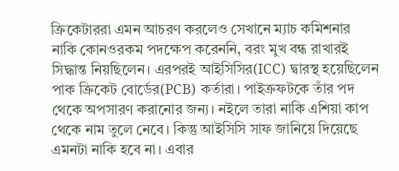ক্রিকেটাররা এমন আচরণ করলেও সেখানে ম্যাচ কমিশনার নাকি কোনওরকম পদক্ষেপ করেননি, বরং মুখ বন্ধ রাখারই সিদ্ধান্ত নিয়ছিলেন। এরপরই আইসিসির(ICC) দ্বারস্থ হয়েছিলেন পাক ক্রিকেট বোর্ডের(PCB) কর্তারা। পাইক্রফটকে তাঁর পদ থেকে অপসারণ করানোর জন্য। নইলে তারা নাকি এশিয়া কাপ থেকে নাম তুলে নেবে। কিন্তু আইসিসি সাফ জানিয়ে দিয়েছে এমনটা নাকি হবে না। এবার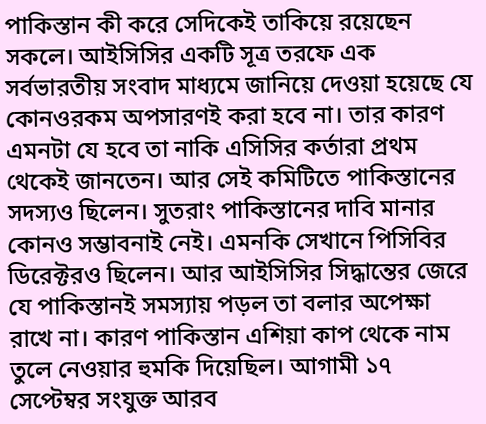পাকিস্তান কী করে সেদিকেই তাকিয়ে রয়েছেন সকলে। আইসিসির একটি সূত্র তরফে এক সর্বভারতীয় সংবাদ মাধ্যমে জানিয়ে দেওয়া হয়েছে যে কোনওরকম অপসারণই করা হবে না। তার কারণ এমনটা যে হবে তা নাকি এসিসির কর্তারা প্রথম থেকেই জানতেন। আর সেই কমিটিতে পাকিস্তানের সদস্যও ছিলেন। সুতরাং পাকিস্তানের দাবি মানার কোনও সম্ভাবনাই নেই। এমনকি সেখানে পিসিবির ডিরেক্টরও ছিলেন। আর আইসিসির সিদ্ধান্তের জেরে যে পাকিস্তানই সমস্যায় পড়ল তা বলার অপেক্ষা রাখে না। কারণ পাকিস্তান এশিয়া কাপ থেকে নাম তুলে নেওয়ার হুমকি দিয়েছিল। আগামী ১৭ সেপ্টেম্বর সংযুক্ত আরব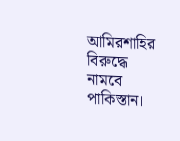আমিরশাহির বিরুদ্ধে নামবে পাকিস্তান।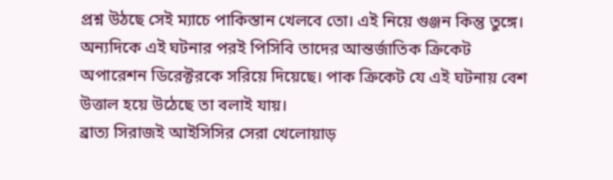প্রশ্ন উঠছে সেই ম্যাচে পাকিস্তান খেলবে তো। এই নিয়ে গুঞ্জন কিন্তু তুঙ্গে। অন্যদিকে এই ঘটনার পরই পিসিবি তাদের আন্তর্জাতিক ক্রিকেট অপারেশন ডিরেক্টরকে সরিয়ে দিয়েছে। পাক ক্রিকেট যে এই ঘটনায় বেশ উত্তাল হয়ে উঠেছে তা বলাই যায়।
ব্রাত্য সিরাজই আইসিসির সেরা খেলোয়াড়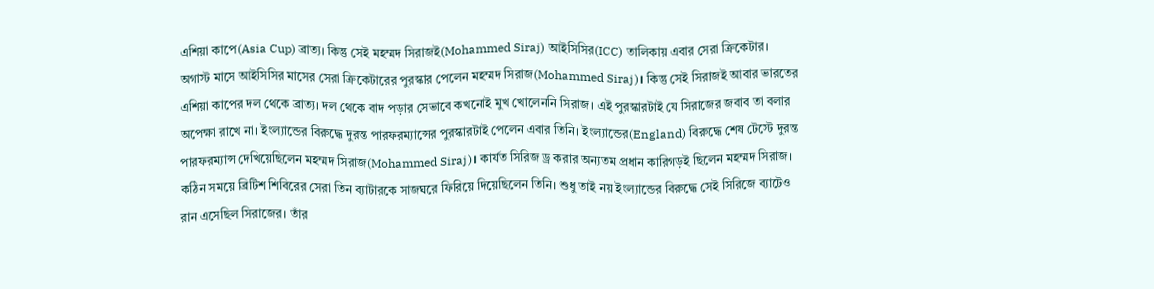এশিয়া কাপে(Asia Cup) ব্রাত্য। কিন্তু সেই মহম্মদ সিরাজই(Mohammed Siraj) আইসিসির(ICC) তালিকায় এবার সেরা ক্রিকেটার। অগাস্ট মাসে আইসিসির মাসের সেরা ক্রিকেটারের পুরস্কার পেলেন মহম্মদ সিরাজ(Mohammed Siraj)। কিন্তু সেই সিরাজই আবার ভারতের এশিয়া কাপের দল থেকে ব্রাত্য। দল থেকে বাদ পড়ার সেভাবে কখনোই মুখ খোলেননি সিরাজ। এই পুরস্কারটাই যে সিরাজের জবাব তা বলার অপেক্ষা রাখে না। ইংল্যান্ডের বিরুদ্ধে দুরন্ত পারফরম্যান্সের পুরস্কারটাই পেলেন এবার তিনি। ইংল্যান্ডের(England) বিরুদ্ধে শেষ টেস্টে দুরন্ত পারফরম্যান্স দেখিয়েছিলেন মহম্মদ সিরাজ(Mohammed Siraj)। কার্যত সিরিজ ড্র করার অন্যতম প্রধান কারিগড়ই ছিলেন মহম্মদ সিরাজ। কঠিন সময়ে ব্রিটিশ শিবিরের সেরা তিন ব্যাটারকে সাজঘরে ফিরিয়ে দিয়েছিলেন তিনি। শুধু তাই নয় ইংল্যান্ডের বিরুদ্ধে সেই সিরিজে ব্যাটেও রান এসেছিল সিরাজের। তাঁর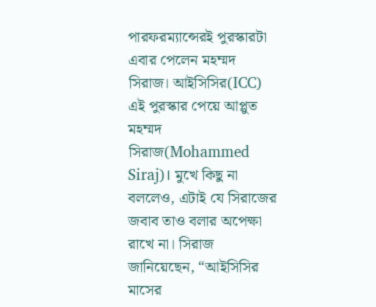পারফরম্যান্সেরই পুরস্কারটা এবার পেলেন মহম্মদ সিরাজ। আইসিসির(ICC) এই পুরস্কার পেয়ে আপ্লুত মহম্মদ সিরাজ(Mohammed Siraj)। মুখে কিছু না বললেও, এটাই যে সিরাজের জবাব তাও বলার অপেক্ষা রাখে না। সিরাজ জানিয়েছেন, “আইসিসির মাসের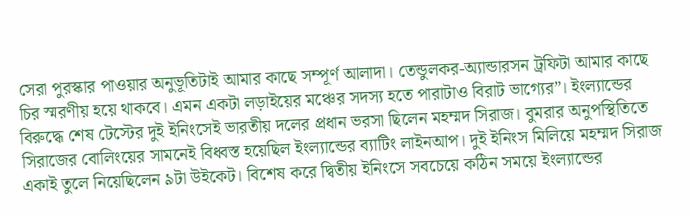সেরা পুরস্কার পাওয়ার অনুভূতিটাই আমার কাছে সম্পূর্ণ আলাদা। তেন্ডুলকর-অ্যান্ডারসন ট্রফিটা আমার কাছে চির স্মরণীয় হয়ে থাকবে। এমন একটা লড়াইয়ের মঞ্চের সদস্য হতে পারাটাও বিরাট ভাগ্যের”। ইংল্যান্ডের বিরুদ্ধে শেষ টেস্টের দুই ইনিংসেই ভারতীয় দলের প্রধান ভরসা ছিলেন মহম্মদ সিরাজ। বুমরার অনুপস্থিতিতে সিরাজের বোলিংয়ের সামনেই বিধ্বস্ত হয়েছিল ইংল্যান্ডের ব্যাটিং লাইনআপ। দুই ইনিংস মিলিয়ে মহম্মদ সিরাজ একাই তুলে নিয়েছিলেন ৯টা উইকেট। বিশেষ করে দ্বিতীয় ইনিংসে সবচেয়ে কঠিন সময়ে ইংল্যান্ডের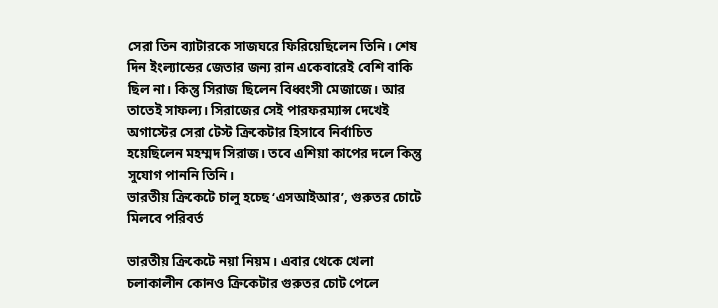সেরা তিন ব্যাটারকে সাজঘরে ফিরিয়েছিলেন তিনি। শেষ দিন ইংল্যান্ডের জেতার জন্য রান একেবারেই বেশি বাকি ছিল না। কিন্তু সিরাজ ছিলেন বিধ্বংসী মেজাজে। আর তাতেই সাফল্য। সিরাজের সেই পারফরম্যান্স দেখেই অগাস্টের সেরা টেস্ট ক্রিকেটার হিসাবে নির্বাচিত হয়েছিলেন মহম্মদ সিরাজ। তবে এশিয়া কাপের দলে কিন্তু সুযোগ পাননি তিনি।
ভারতীয় ক্রিকেটে চালু হচ্ছে ‘এসআইআর’, গুরুতর চোটে মিলবে পরিবর্ত

ভারতীয় ক্রিকেটে নয়া নিয়ম। এবার থেকে খেলা চলাকালীন কোনও ক্রিকেটার গুরুতর চোট পেলে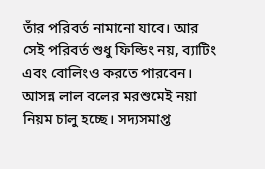তাঁর পরিবর্ত নামানো যাবে। আর সেই পরিবর্ত শুধু ফিল্ডিং নয়, ব্যাটিং এবং বোলিংও করতে পারবেন। আসন্ন লাল বলের মরশুমেই নয়া নিয়ম চালু হচ্ছে। সদ্যসমাপ্ত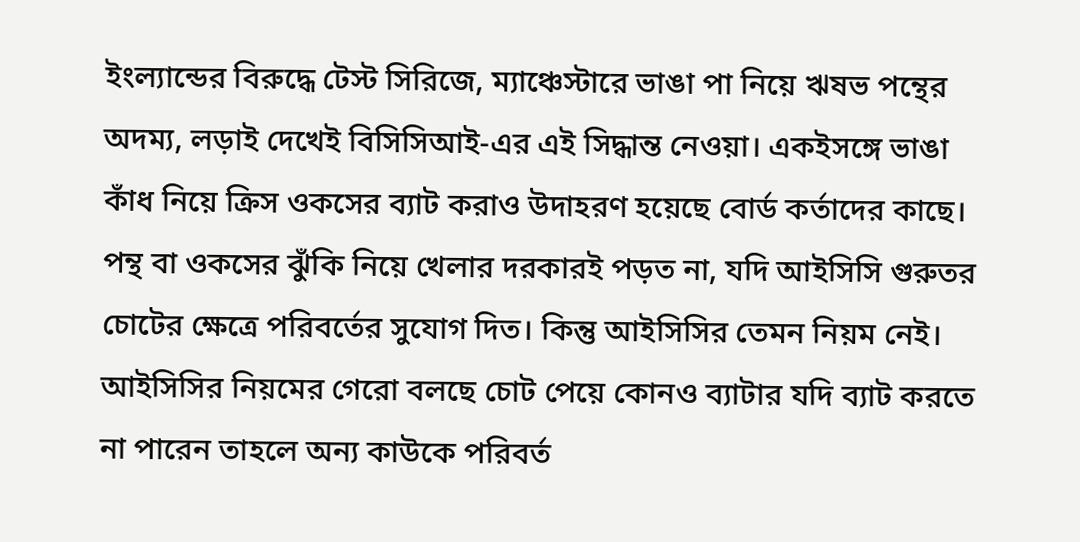ইংল্যান্ডের বিরুদ্ধে টেস্ট সিরিজে, ম্যাঞ্চেস্টারে ভাঙা পা নিয়ে ঋষভ পন্থের অদম্য, লড়াই দেখেই বিসিসিআই-এর এই সিদ্ধান্ত নেওয়া। একইসঙ্গে ভাঙা কাঁধ নিয়ে ক্রিস ওকসের ব্যাট করাও উদাহরণ হয়েছে বোর্ড কর্তাদের কাছে। পন্থ বা ওকসের ঝুঁকি নিয়ে খেলার দরকারই পড়ত না, যদি আইসিসি গুরুতর চোটের ক্ষেত্রে পরিবর্তের সুযোগ দিত। কিন্তু আইসিসির তেমন নিয়ম নেই। আইসিসির নিয়মের গেরো বলছে চোট পেয়ে কোনও ব্যাটার যদি ব্যাট করতে না পারেন তাহলে অন্য কাউকে পরিবর্ত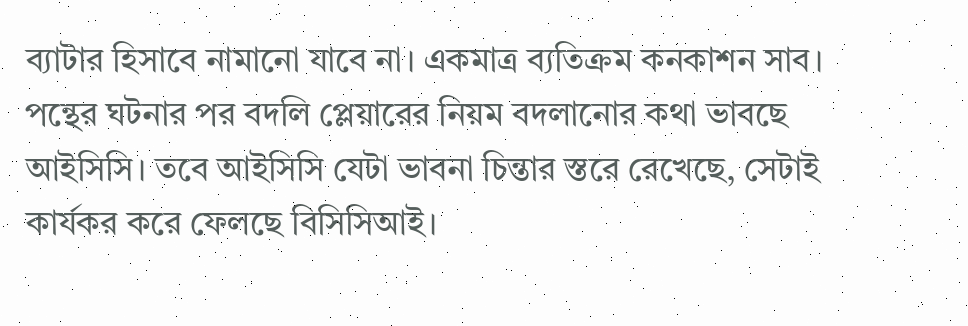ব্যাটার হিসাবে নামানো যাবে না। একমাত্র ব্যতিক্রম কনকাশন সাব। পন্থের ঘটনার পর বদলি প্লেয়ারের নিয়ম বদলানোর কথা ভাবছে আইসিসি। তবে আইসিসি যেটা ভাবনা চিন্তার স্তরে রেখেছে, সেটাই কার্যকর করে ফেলছে বিসিসিআই।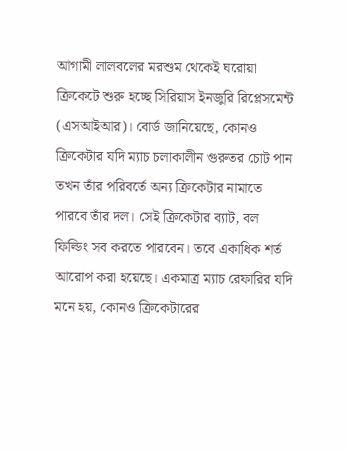আগামী লালবলের মরশুম থেকেই ঘরোয়া ক্রিকেটে শুরু হচ্ছে সিরিয়াস ইনজুরি রিপ্লেসমেন্ট (এসআইআর)। বোর্ড জানিয়েছে, কোনও ক্রিকেটার যদি ম্যাচ চলাকালীন গুরুতর চোট পান তখন তাঁর পরিবর্তে অন্য ক্রিকেটার নামাতে পারবে তাঁর দল। সেই ক্রিকেটার ব্যাট, বল ফিল্ডিং সব করতে পারবেন। তবে একাধিক শর্ত আরোপ করা হয়েছে। একমাত্র ম্যাচ রেফারির যদি মনে হয়, কোনও ক্রিকেটারের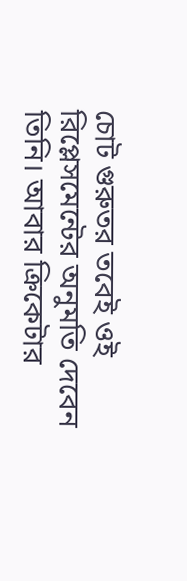চোট গুরুতর তবেই ওই রিপ্লেসমেন্টের অনুমতি দেবেন তিনি। আবার ক্রিকেটার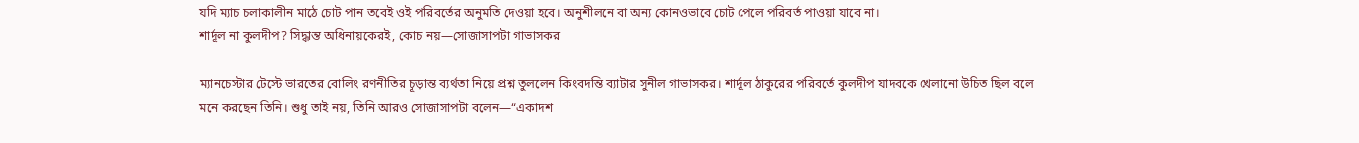যদি ম্যাচ চলাকালীন মাঠে চোট পান তবেই ওই পরিবর্তের অনুমতি দেওয়া হবে। অনুশীলনে বা অন্য কোনওভাবে চোট পেলে পরিবর্ত পাওয়া যাবে না।
শার্দূল না কুলদীপ? সিদ্ধান্ত অধিনায়কেরই, কোচ নয়—সোজাসাপটা গাভাসকর

ম্যানচেস্টার টেস্টে ভারতের বোলিং রণনীতির চূড়ান্ত ব্যর্থতা নিয়ে প্রশ্ন তুললেন কিংবদন্তি ব্যাটার সুনীল গাভাসকর। শার্দূল ঠাকুরের পরিবর্তে কুলদীপ যাদবকে খেলানো উচিত ছিল বলে মনে করছেন তিনি। শুধু তাই নয়, তিনি আরও সোজাসাপটা বলেন—“একাদশ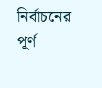নির্বাচনের পূর্ণ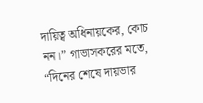দায়িত্ব অধিনায়কের, কোচ নন।” গাভাসকরের মতে, “দিনের শেষে দায়ভার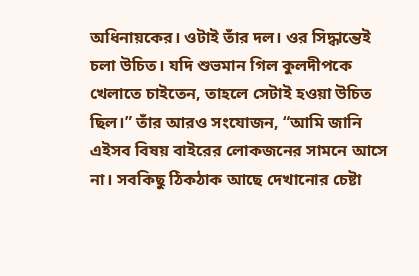অধিনায়কের। ওটাই তাঁর দল। ওর সিদ্ধান্তেই চলা উচিত। যদি শুভমান গিল কুলদীপকে খেলাতে চাইতেন, তাহলে সেটাই হওয়া উচিত ছিল।” তাঁর আরও সংযোজন, “আমি জানি এইসব বিষয় বাইরের লোকজনের সামনে আসে না। সবকিছু ঠিকঠাক আছে দেখানোর চেষ্টা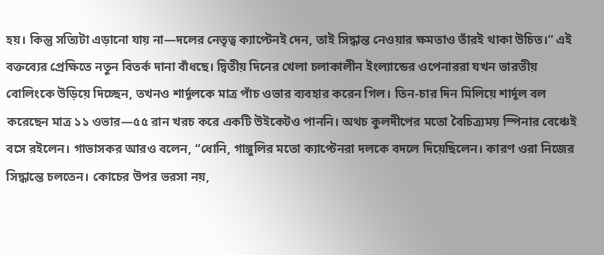হয়। কিন্তু সত্যিটা এড়ানো যায় না—দলের নেতৃত্ব ক্যাপ্টেনই দেন, তাই সিদ্ধান্ত নেওয়ার ক্ষমতাও তাঁরই থাকা উচিত।” এই বক্তব্যের প্রেক্ষিতে নতুন বিতর্ক দানা বাঁধছে। দ্বিতীয় দিনের খেলা চলাকালীন ইংল্যান্ডের ওপেনাররা যখন ভারতীয় বোলিংকে উড়িয়ে দিচ্ছেন, তখনও শার্দূলকে মাত্র পাঁচ ওভার ব্যবহার করেন গিল। তিন-চার দিন মিলিয়ে শার্দূল বল করেছেন মাত্র ১১ ওভার—৫৫ রান খরচ করে একটি উইকেটও পাননি। অথচ কুলদীপের মতো বৈচিত্র্যময় স্পিনার বেঞ্চেই বসে রইলেন। গাভাসকর আরও বলেন, “ধোনি, গাঙ্গুলির মতো ক্যাপ্টেনরা দলকে বদলে দিয়েছিলেন। কারণ ওরা নিজের সিদ্ধান্তে চলতেন। কোচের উপর ভরসা নয়,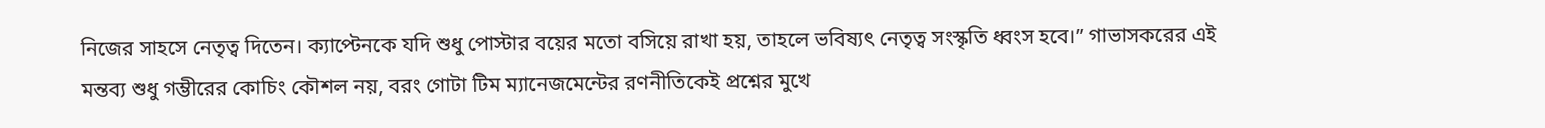নিজের সাহসে নেতৃত্ব দিতেন। ক্যাপ্টেনকে যদি শুধু পোস্টার বয়ের মতো বসিয়ে রাখা হয়, তাহলে ভবিষ্যৎ নেতৃত্ব সংস্কৃতি ধ্বংস হবে।” গাভাসকরের এই মন্তব্য শুধু গম্ভীরের কোচিং কৌশল নয়, বরং গোটা টিম ম্যানেজমেন্টের রণনীতিকেই প্রশ্নের মুখে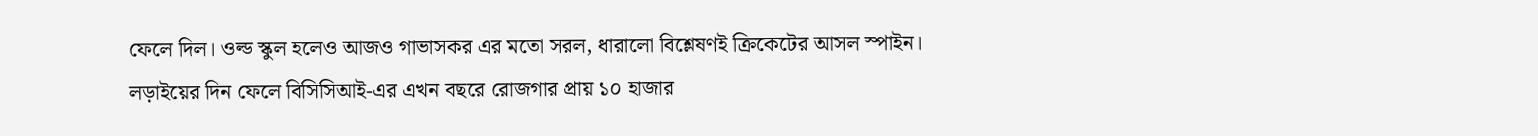ফেলে দিল। ওল্ড স্কুল হলেও আজও গাভাসকর এর মতো সরল, ধারালো বিশ্লেষণই ক্রিকেটের আসল স্পাইন।
লড়াইয়ের দিন ফেলে বিসিসিআই-এর এখন বছরে রোজগার প্রায় ১০ হাজার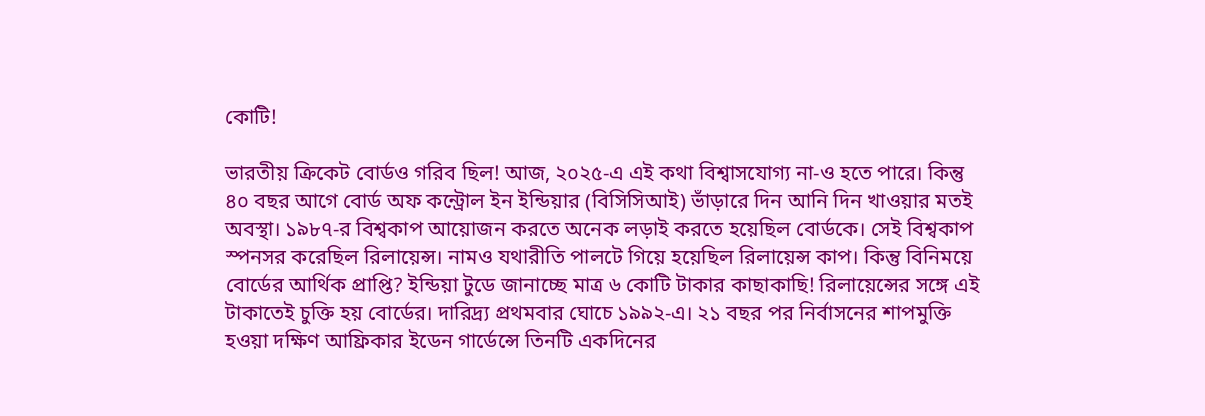কোটি!

ভারতীয় ক্রিকেট বোর্ডও গরিব ছিল! আজ, ২০২৫-এ এই কথা বিশ্বাসযোগ্য না-ও হতে পারে। কিন্তু ৪০ বছর আগে বোর্ড অফ কন্ট্রোল ইন ইন্ডিয়ার (বিসিসিআই) ভাঁড়ারে দিন আনি দিন খাওয়ার মতই অবস্থা। ১৯৮৭-র বিশ্বকাপ আয়োজন করতে অনেক লড়াই করতে হয়েছিল বোর্ডকে। সেই বিশ্বকাপ স্পনসর করেছিল রিলায়েন্স। নামও যথারীতি পালটে গিয়ে হয়েছিল রিলায়েন্স কাপ। কিন্তু বিনিময়ে বোর্ডের আর্থিক প্রাপ্তি? ইন্ডিয়া টুডে জানাচ্ছে মাত্র ৬ কোটি টাকার কাছাকাছি! রিলায়েন্সের সঙ্গে এই টাকাতেই চুক্তি হয় বোর্ডের। দারিদ্র্য প্রথমবার ঘোচে ১৯৯২-এ। ২১ বছর পর নির্বাসনের শাপমুক্তি হওয়া দক্ষিণ আফ্রিকার ইডেন গার্ডেন্সে তিনটি একদিনের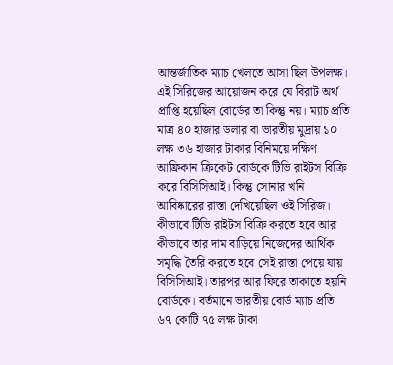আন্তর্জাতিক ম্যাচ খেলতে আসা ছিল উপলক্ষ। এই সিরিজের আয়োজন করে যে বিরাট অর্থ প্রাপ্তি হয়েছিল বোর্ডের তা কিন্তু নয়। ম্যাচ প্রতি মাত্র ৪০ হাজার ডলার বা ভারতীয় মুদ্রায় ১০ লক্ষ ৩৬ হাজার টাকার বিনিময়ে দক্ষিণ আফ্রিকান ক্রিকেট বোর্ডকে টিভি রাইটস বিক্রি করে বিসিসিআই। কিন্তু সোনার খনি আবিষ্কারের রাস্তা দেখিয়েছিল ওই সিরিজ। কীভাবে টিভি রাইটস বিক্রি করতে হবে আর কীভাবে তার দাম বাড়িয়ে নিজেদের আর্থিক সমৃদ্ধি তৈরি করতে হবে সেই রাস্তা পেয়ে যায় বিসিসিআই। তারপর আর ফিরে তাকাতে হয়নি বোর্ডকে। বর্তমানে ভারতীয় বোর্ড ম্যাচ প্রতি ৬৭ কোটি ৭৫ লক্ষ টাকা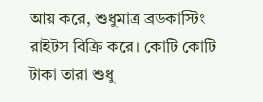আয় করে, শুধুমাত্র ব্রডকাস্টিং রাইটস বিক্রি করে। কোটি কোটি টাকা তারা শুধু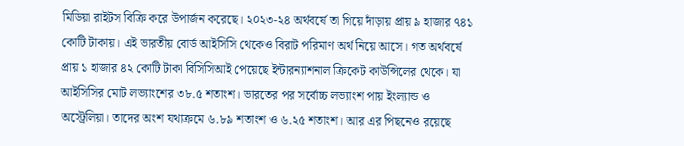মিডিয়া রাইটস বিক্রি করে উপার্জন করেছে। ২০২৩-২৪ অর্থবর্ষে তা গিয়ে দাঁড়ায় প্রায় ৯ হাজার ৭৪১ কোটি টাকায়। এই ভারতীয় বোর্ড আইসিসি থেকেও বিরাট পরিমাণ অর্থ নিয়ে আসে। গত অর্থবর্ষে প্রায় ১ হাজার ৪২ কোটি টাকা বিসিসিআই পেয়েছে ইন্টারন্যাশনাল ক্রিকেট কাউন্সিলের থেকে। যা আইসিসির মোট লভ্যাংশের ৩৮.৫ শতাংশ। ভারতের পর সর্বোচ্চ লভ্যাংশ পায় ইংল্যান্ড ও অস্ট্রেলিয়া। তাদের অংশ যথাক্রমে ৬.৮৯ শতাংশ ও ৬.২৫ শতাংশ। আর এর পিছনেও রয়েছে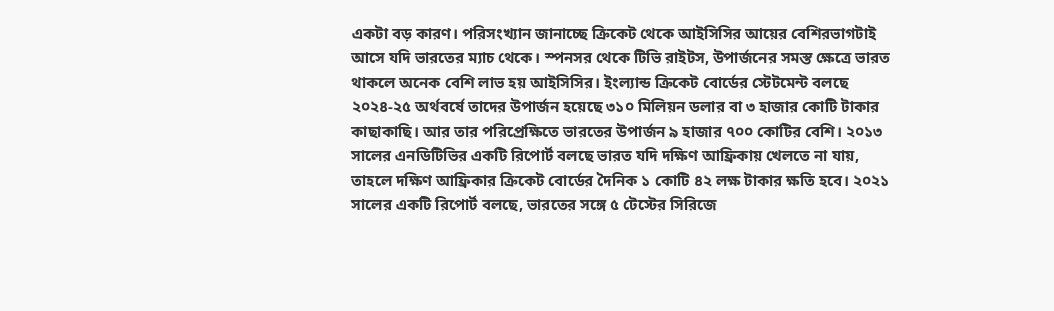একটা বড় কারণ। পরিসংখ্যান জানাচ্ছে ক্রিকেট থেকে আইসিসির আয়ের বেশিরভাগটাই আসে যদি ভারতের ম্যাচ থেকে। স্পনসর থেকে টিভি রাইটস, উপার্জনের সমস্ত ক্ষেত্রে ভারত থাকলে অনেক বেশি লাভ হয় আইসিসির। ইংল্যান্ড ক্রিকেট বোর্ডের স্টেটমেন্ট বলছে ২০২৪-২৫ অর্থবর্ষে তাদের উপার্জন হয়েছে ৩১০ মিলিয়ন ডলার বা ৩ হাজার কোটি টাকার কাছাকাছি। আর তার পরিপ্রেক্ষিতে ভারতের উপার্জন ৯ হাজার ৭০০ কোটির বেশি। ২০১৩ সালের এনডিটিভির একটি রিপোর্ট বলছে ভারত যদি দক্ষিণ আফ্রিকায় খেলতে না যায়, তাহলে দক্ষিণ আফ্রিকার ক্রিকেট বোর্ডের দৈনিক ১ কোটি ৪২ লক্ষ টাকার ক্ষতি হবে। ২০২১ সালের একটি রিপোর্ট বলছে, ভারতের সঙ্গে ৫ টেস্টের সিরিজে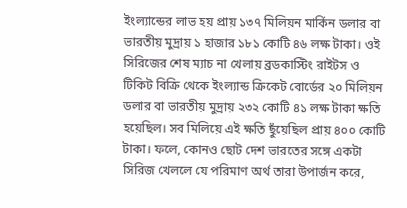ইংল্যান্ডের লাভ হয় প্রায় ১৩৭ মিলিয়ন মার্কিন ডলার বা ভারতীয় মুদ্রায় ১ হাজার ১৮১ কোটি ৪৬ লক্ষ টাকা। ওই সিরিজের শেষ ম্যাচ না খেলায় ব্রডকাস্টিং রাইটস ও টিকিট বিক্রি থেকে ইংল্যান্ড ক্রিকেট বোর্ডের ২০ মিলিয়ন ডলার বা ভারতীয় মুদ্রায় ২৩২ কোটি ৪১ লক্ষ টাকা ক্ষতি হয়েছিল। সব মিলিয়ে এই ক্ষতি ছুঁয়েছিল প্রায় ৪০০ কোটি টাকা। ফলে, কোনও ছোট দেশ ভারতের সঙ্গে একটা সিরিজ খেললে যে পরিমাণ অর্থ তারা উপার্জন করে,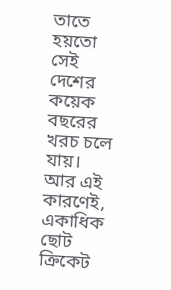তাতে হয়তো সেই দেশের কয়েক বছরের খরচ চলে যায়। আর এই কারণেই, একাধিক ছোট ক্রিকেট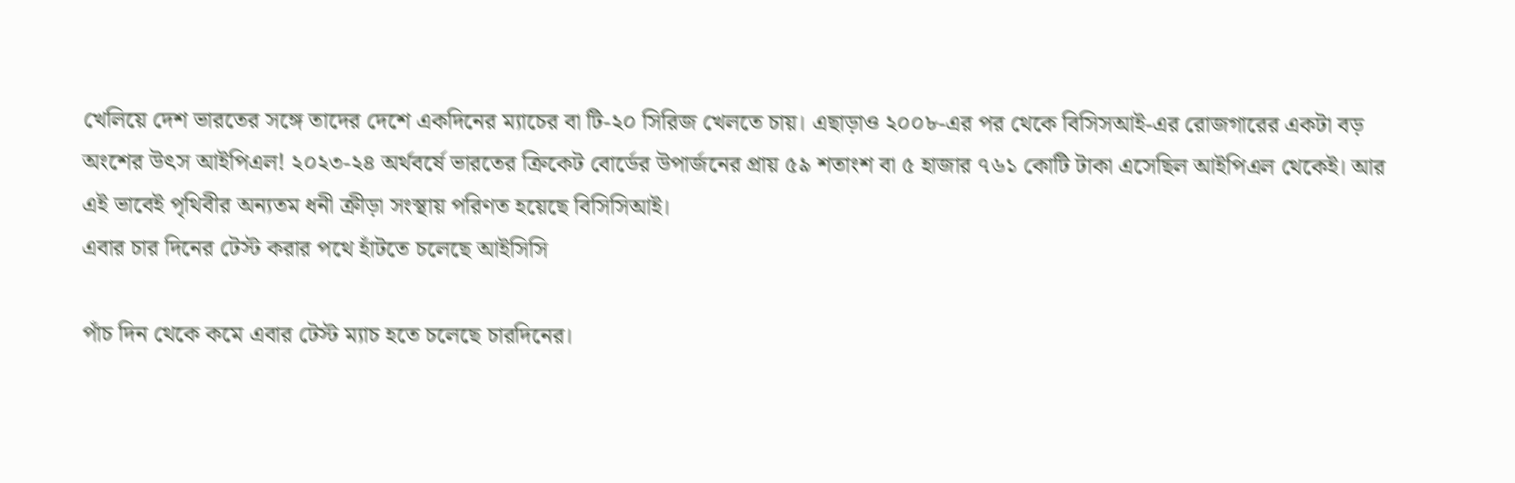খেলিয়ে দেশ ভারতের সঙ্গে তাদের দেশে একদিনের ম্যাচের বা টি-২০ সিরিজ খেলতে চায়। এছাড়াও ২০০৮-এর পর থেকে বিসিসআই-এর রোজগারের একটা বড় অংশের উৎস আইপিএল! ২০২৩-২৪ অর্থবর্ষে ভারতের ক্রিকেট বোর্ডের উপার্জনের প্রায় ৫৯ শতাংশ বা ৫ হাজার ৭৬১ কোটি টাকা এসেছিল আইপিএল থেকেই। আর এই ভাবেই পৃথিবীর অন্যতম ধনী ক্রীড়া সংস্থায় পরিণত হয়েছে বিসিসিআই।
এবার চার দিনের টেস্ট করার পথে হাঁটতে চলেছে আইসিসি

পাঁচ দিন থেকে কমে এবার টেস্ট ম্যাচ হতে চলেছে চারদিনের।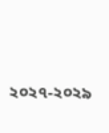২০২৭-২০২৯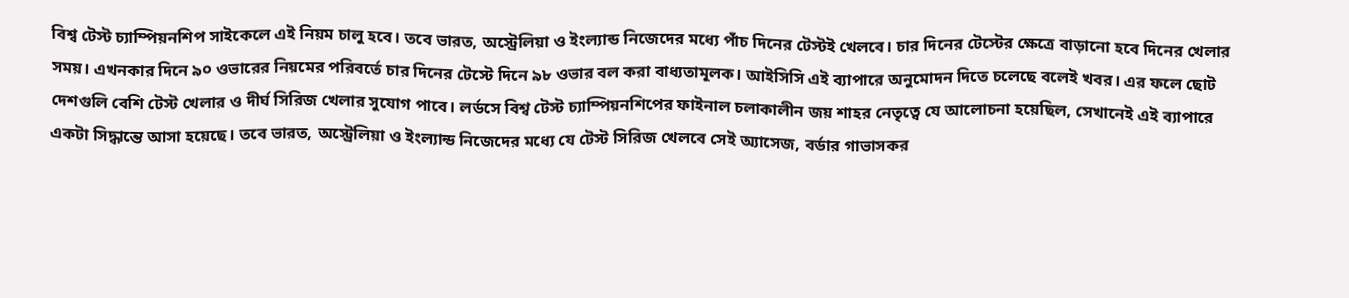বিশ্ব টেস্ট চ্যাম্পিয়নশিপ সাইকেলে এই নিয়ম চালু হবে। তবে ভারত, অস্ট্রেলিয়া ও ইংল্যান্ড নিজেদের মধ্যে পাঁচ দিনের টেস্টই খেলবে। চার দিনের টেস্টের ক্ষেত্রে বাড়ানো হবে দিনের খেলার সময়। এখনকার দিনে ৯০ ওভারের নিয়মের পরিবর্তে চার দিনের টেস্টে দিনে ৯৮ ওভার বল করা বাধ্যতামূলক। আইসিসি এই ব্যাপারে অনুমোদন দিতে চলেছে বলেই খবর। এর ফলে ছোট দেশগুলি বেশি টেস্ট খেলার ও দীর্ঘ সিরিজ খেলার সুযোগ পাবে। লর্ডসে বিশ্ব টেস্ট চ্যাম্পিয়নশিপের ফাইনাল চলাকালীন জয় শাহর নেতৃত্বে যে আলোচনা হয়েছিল, সেখানেই এই ব্যাপারে একটা সিদ্ধান্তে আসা হয়েছে। তবে ভারত, অস্ট্রেলিয়া ও ইংল্যান্ড নিজেদের মধ্যে যে টেস্ট সিরিজ খেলবে সেই অ্যাসেজ, বর্ডার গাভাসকর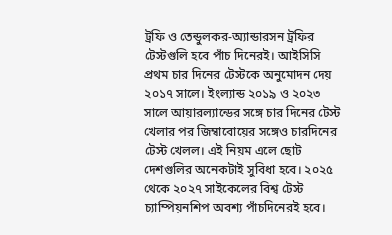ট্রফি ও তেন্ডুলকর-অ্যান্ডারসন ট্রফির টেস্টগুলি হবে পাঁচ দিনেরই। আইসিসি প্রথম চার দিনের টেস্টকে অনুমোদন দেয় ২০১৭ সালে। ইংল্যান্ড ২০১৯ ও ২০২৩ সালে আয়ারল্যান্ডের সঙ্গে চার দিনের টেস্ট খেলার পর জিম্বাবোয়ের সঙ্গেও চারদিনের টেস্ট খেলল। এই নিয়ম এলে ছোট দেশগুলির অনেকটাই সুবিধা হবে। ২০২৫ থেকে ২০২৭ সাইকেলের বিশ্ব টেস্ট চ্যাম্পিয়নশিপ অবশ্য পাঁচদিনেরই হবে।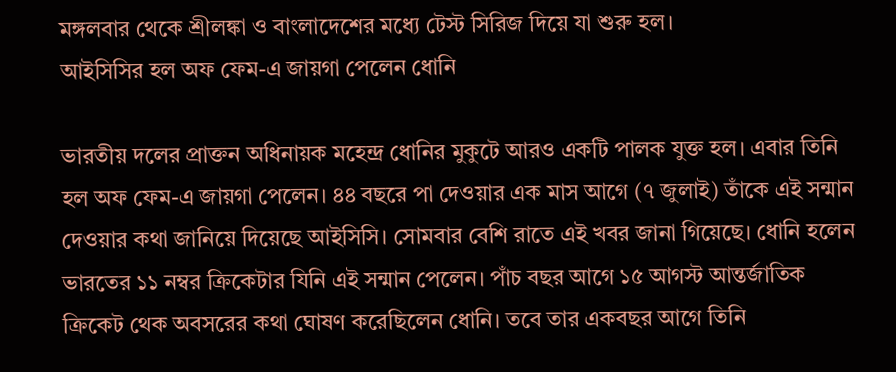মঙ্গলবার থেকে শ্রীলঙ্কা ও বাংলাদেশের মধ্যে টেস্ট সিরিজ দিয়ে যা শুরু হল।
আইসিসির হল অফ ফেম-এ জায়গা পেলেন ধোনি

ভারতীয় দলের প্রাক্তন অধিনায়ক মহেন্দ্র ধোনির মুকুটে আরও একটি পালক যুক্ত হল। এবার তিনি হল অফ ফেম-এ জায়গা পেলেন। ৪৪ বছরে পা দেওয়ার এক মাস আগে (৭ জুলাই) তাঁকে এই সন্মান দেওয়ার কথা জানিয়ে দিয়েছে আইসিসি। সোমবার বেশি রাতে এই খবর জানা গিয়েছে। ধোনি হলেন ভারতের ১১ নম্বর ক্রিকেটার যিনি এই সন্মান পেলেন। পাঁচ বছর আগে ১৫ আগস্ট আন্তর্জাতিক ক্রিকেট থেক অবসরের কথা ঘোষণ করেছিলেন ধোনি। তবে তার একবছর আগে তিনি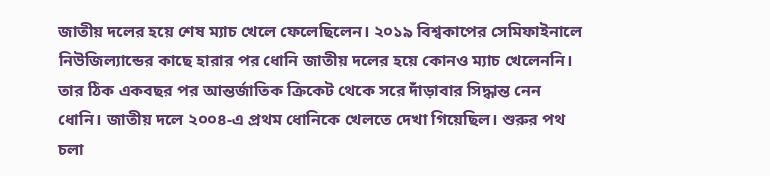জাতীয় দলের হয়ে শেষ ম্যাচ খেলে ফেলেছিলেন। ২০১৯ বিশ্বকাপের সেমিফাইনালে নিউজিল্যান্ডের কাছে হারার পর ধোনি জাতীয় দলের হয়ে কোনও ম্যাচ খেলেননি। তার ঠিক একবছর পর আন্তর্জাতিক ক্রিকেট থেকে সরে দাঁড়াবার সিদ্ধান্ত নেন ধোনি। জাতীয় দলে ২০০৪-এ প্রথম ধোনিকে খেলতে দেখা গিয়েছিল। শুরুর পথ চলা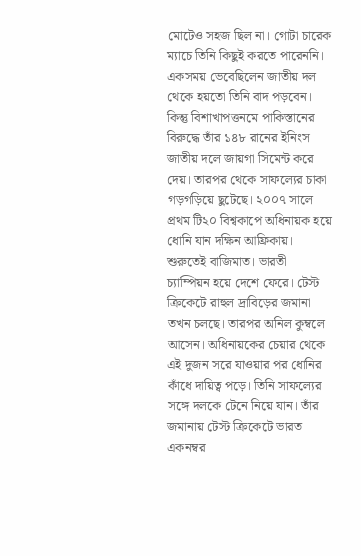মোটেও সহজ ছিল না। গোটা চারেক ম্যাচে তিনি কিছুই করতে পারেননি। একসময় ভেবেছিলেন জাতীয় দল থেকে হয়তো তিনি বাদ পড়বেন। কিন্তু বিশাখাপত্তনমে পাকিস্তানের বিরুদ্ধে তাঁর ১৪৮ রানের ইনিংস জাতীয় দলে জায়গা সিমেন্ট করে দেয়। তারপর থেকে সাফল্যের চাকা গড়গড়িয়ে ছুটেছে। ২০০৭ সালে প্রথম টি২০ বিশ্বকাপে অধিনায়ক হয়ে ধোনি যান দক্ষিন আফ্রিকায়। শুরুতেই বাজিমাত। ভারতী চ্যাম্পিয়ন হয়ে দেশে ফেরে। টেস্ট ক্রিকেটে রাহুল দ্রাবিড়ের জমানা তখন চলছে। তারপর অনিল কুম্বলে আসেন। অধিনায়কের চেয়ার থেকে এই দুজন সরে যাওয়ার পর ধোনির কাঁধে দায়িত্ব পড়ে। তিনি সাফল্যের সঙ্গে দলকে টেনে নিয়ে যান। তাঁর জমানায় টেস্ট ক্রিকেটে ভারত একনম্বর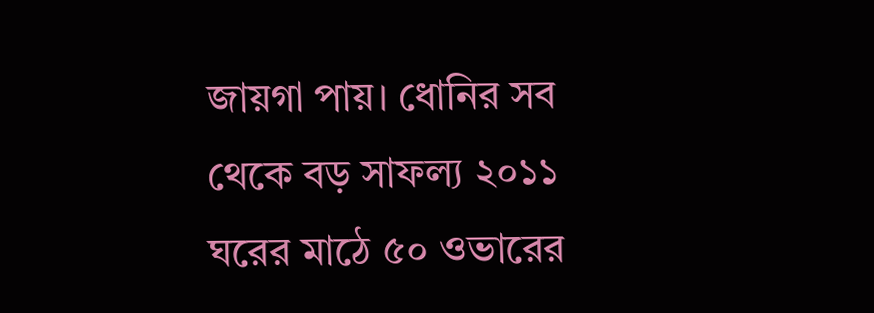জায়গা পায়। ধোনির সব থেকে বড় সাফল্য ২০১১ ঘরের মাঠে ৫০ ওভারের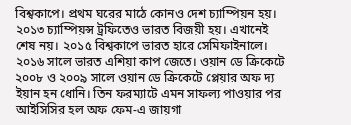বিশ্বকাপে। প্রথম ঘরের মাঠে কোনও দেশ চ্যাম্পিয়ন হয়। ২০১৩ চ্যাম্পিয়ন্স ট্রফিতেও ভারত বিজয়ী হয়। এখানেই শেষ নয়। ২০১৫ বিশ্বকাপে ভারত হারে সেমিফাইনালে। ২০১৬ সালে ভারত এশিয়া কাপ জেতে। ওয়ান ডে ক্রিকেটে ২০০৮ ও ২০০৯ সালে ওয়ান ডে ক্রিকেটে প্লেয়ার অফ দ্য ইয়ান হন ধোনি। তিন ফরম্যাটে এমন সাফল্য পাওয়ার পর আইসিসির হল অফ ফেম-এ জায়গা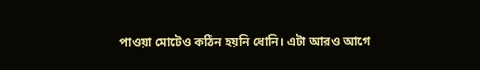পাওয়া মোটেও কঠিন হয়নি ধোনি। এটা আরও আগে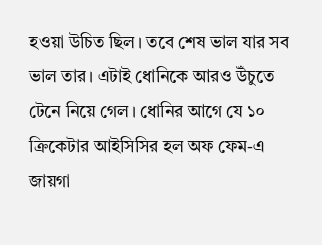হওয়া উচিত ছিল। তবে শেষ ভাল যার সব ভাল তার। এটাই ধোনিকে আরও উঁচুতে টেনে নিয়ে গেল। ধোনির আগে যে ১০ ক্রিকেটার আইসিসির হল অফ ফেম-এ জায়গা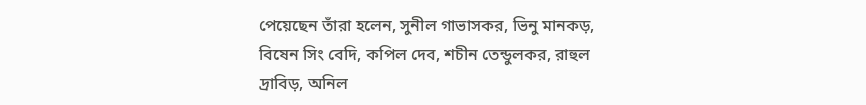পেয়েছেন তাঁরা হলেন, সুনীল গাভাসকর, ভিনু মানকড়, বিষেন সিং বেদি, কপিল দেব, শচীন তেন্ডুলকর, রাহুল দ্রাবিড়, অনিল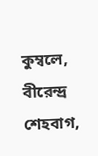কুম্বলে, বীরেন্দ্র শেহবাগ,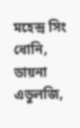মহেন্দ্র সিং ধোনি, ডায়না এডুলজি,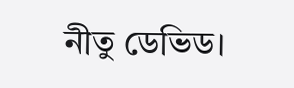নীতু ডেভিড।